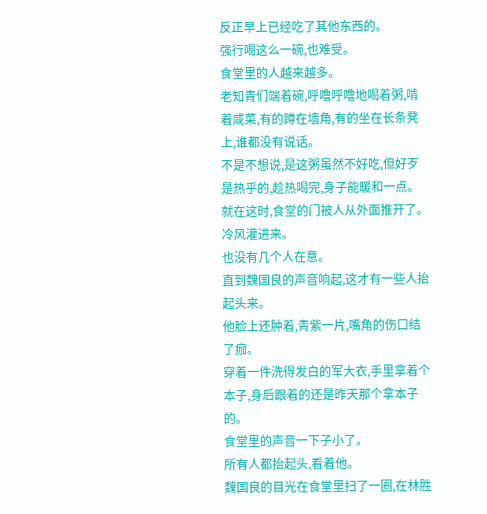反正早上已经吃了其他东西的。
强行喝这么一碗,也难受。
食堂里的人越来越多。
老知青们端着碗,呼噜呼噜地喝着粥,啃着咸菜,有的蹲在墙角,有的坐在长条凳上,谁都没有说话。
不是不想说,是这粥虽然不好吃,但好歹是热乎的,趁热喝完,身子能暖和一点。
就在这时,食堂的门被人从外面推开了。
冷风灌进来。
也没有几个人在意。
直到魏国良的声音响起,这才有一些人抬起头来。
他脸上还肿着,青紫一片,嘴角的伤口结了痂。
穿着一件洗得发白的军大衣,手里拿着个本子,身后跟着的还是昨天那个拿本子的。
食堂里的声音一下子小了。
所有人都抬起头,看着他。
魏国良的目光在食堂里扫了一圈,在林胜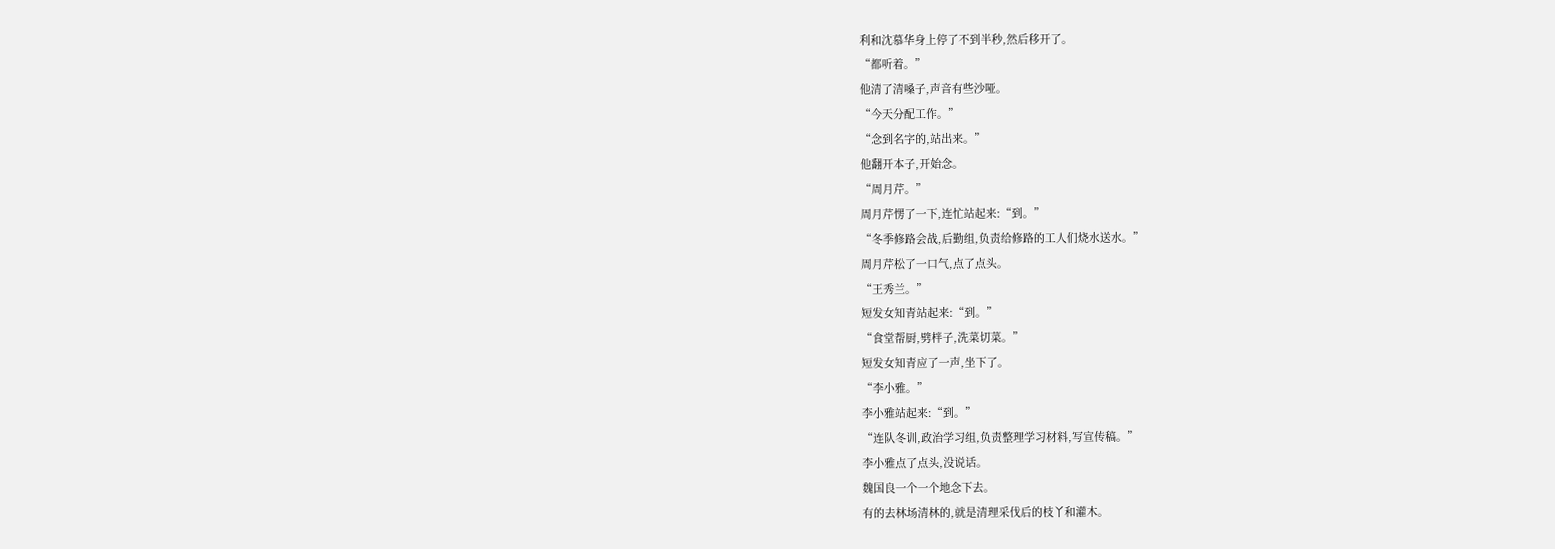利和沈慕华身上停了不到半秒,然后移开了。
“都听着。”
他清了清嗓子,声音有些沙哑。
“今天分配工作。”
“念到名字的,站出来。”
他翻开本子,开始念。
“周月芹。”
周月芹愣了一下,连忙站起来:“到。”
“冬季修路会战,后勤组,负责给修路的工人们烧水送水。”
周月芹松了一口气,点了点头。
“王秀兰。”
短发女知青站起来:“到。”
“食堂帮厨,劈柈子,洗菜切菜。”
短发女知青应了一声,坐下了。
“李小雅。”
李小雅站起来:“到。”
“连队冬训,政治学习组,负责整理学习材料,写宣传稿。”
李小雅点了点头,没说话。
魏国良一个一个地念下去。
有的去林场清林的,就是清理采伐后的枝丫和灌木。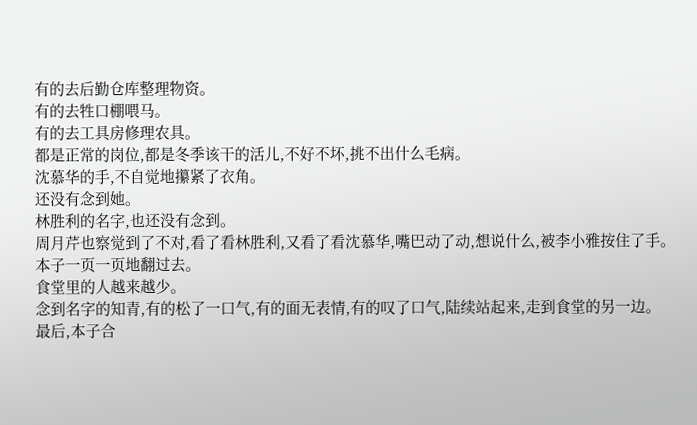有的去后勤仓库整理物资。
有的去牲口棚喂马。
有的去工具房修理农具。
都是正常的岗位,都是冬季该干的活儿,不好不坏,挑不出什么毛病。
沈慕华的手,不自觉地攥紧了衣角。
还没有念到她。
林胜利的名字,也还没有念到。
周月芹也察觉到了不对,看了看林胜利,又看了看沈慕华,嘴巴动了动,想说什么,被李小雅按住了手。
本子一页一页地翻过去。
食堂里的人越来越少。
念到名字的知青,有的松了一口气,有的面无表情,有的叹了口气,陆续站起来,走到食堂的另一边。
最后,本子合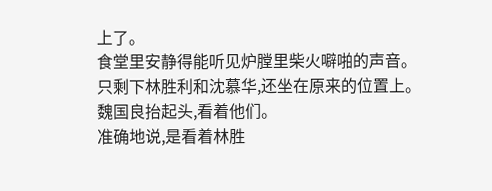上了。
食堂里安静得能听见炉膛里柴火噼啪的声音。
只剩下林胜利和沈慕华,还坐在原来的位置上。
魏国良抬起头,看着他们。
准确地说,是看着林胜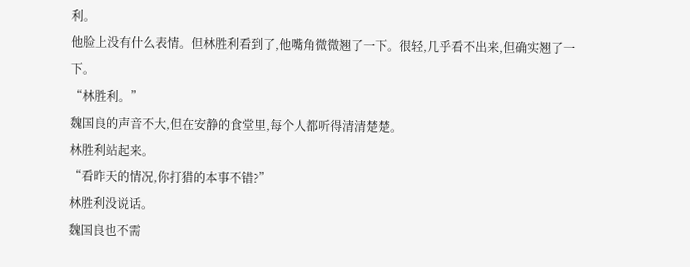利。
他脸上没有什么表情。但林胜利看到了,他嘴角微微翘了一下。很轻,几乎看不出来,但确实翘了一下。
“林胜利。”
魏国良的声音不大,但在安静的食堂里,每个人都听得清清楚楚。
林胜利站起来。
“看昨天的情况,你打猎的本事不错?”
林胜利没说话。
魏国良也不需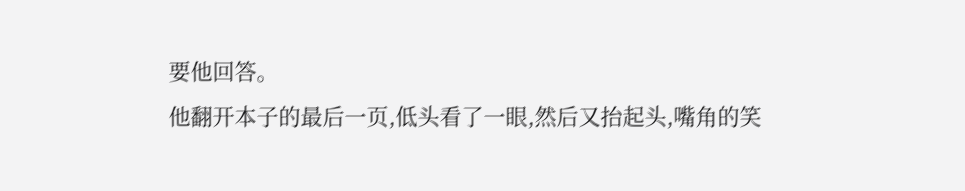要他回答。
他翻开本子的最后一页,低头看了一眼,然后又抬起头,嘴角的笑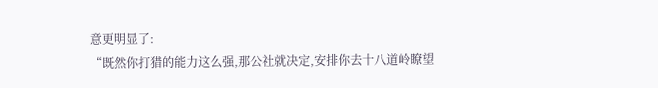意更明显了:
“既然你打猎的能力这么强,那公社就决定,安排你去十八道岭瞭望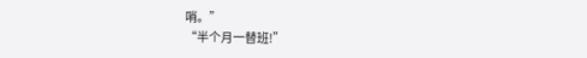哨。”
“半个月一替班!”